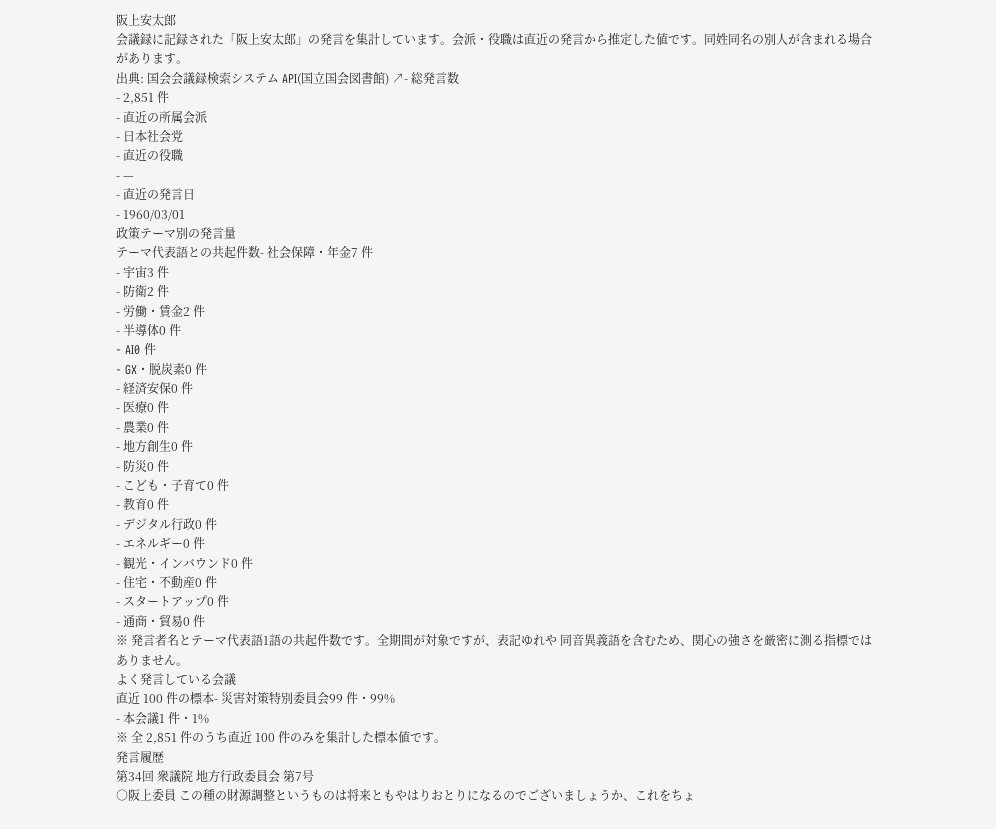阪上安太郎
会議録に記録された「阪上安太郎」の発言を集計しています。会派・役職は直近の発言から推定した値です。同姓同名の別人が含まれる場合があります。
出典: 国会会議録検索システム API(国立国会図書館) ↗- 総発言数
- 2,851 件
- 直近の所属会派
- 日本社会党
- 直近の役職
- —
- 直近の発言日
- 1960/03/01
政策テーマ別の発言量
テーマ代表語との共起件数- 社会保障・年金7 件
- 宇宙3 件
- 防衛2 件
- 労働・賃金2 件
- 半導体0 件
- AI0 件
- GX・脱炭素0 件
- 経済安保0 件
- 医療0 件
- 農業0 件
- 地方創生0 件
- 防災0 件
- こども・子育て0 件
- 教育0 件
- デジタル行政0 件
- エネルギー0 件
- 観光・インバウンド0 件
- 住宅・不動産0 件
- スタートアップ0 件
- 通商・貿易0 件
※ 発言者名とテーマ代表語1語の共起件数です。全期間が対象ですが、表記ゆれや 同音異義語を含むため、関心の強さを厳密に測る指標ではありません。
よく発言している会議
直近 100 件の標本- 災害対策特別委員会99 件・99%
- 本会議1 件・1%
※ 全 2,851 件のうち直近 100 件のみを集計した標本値です。
発言履歴
第34回 衆議院 地方行政委員会 第7号
○阪上委員 この種の財源調整というものは将来ともやはりおとりになるのでございましょうか、これをちょ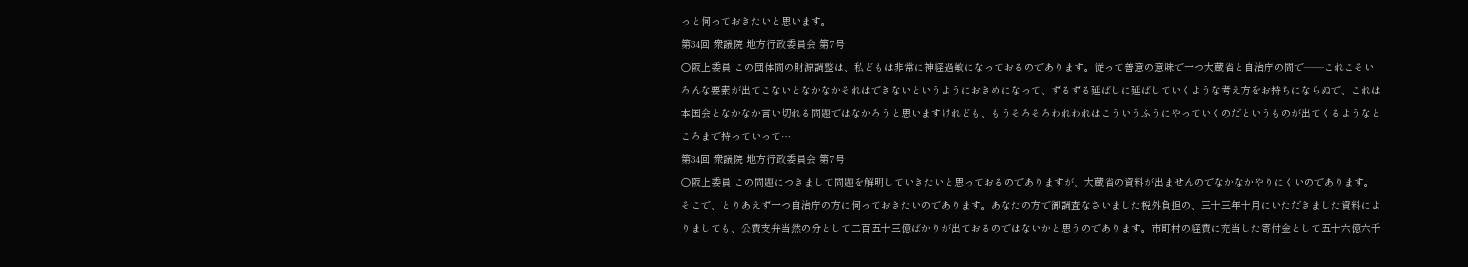っと伺っておきたいと思います。
第34回 衆議院 地方行政委員会 第7号
○阪上委員 この団体間の財源調整は、私どもは非常に神経過敏になっておるのであります。従って善意の意味で一つ大蔵省と自治庁の間で——これこそいろんな要素が出てこないとなかなかそれはできないというようにおきめになって、ずるずる延ばしに延ばしていくような考え方をお持ちにならぬで、これは本国会となかなか言い切れる問題ではなかろうと思いますけれども、もうそろそろわれわれはこういうふうにやっていくのだというものが出てくるようなところまで持っていって…
第34回 衆議院 地方行政委員会 第7号
○阪上委員 この問題につきまして問題を解明していきたいと思っておるのでありますが、大蔵省の資料が出ませんのでなかなかやりにくいのであります。 そこで、とりあえず一つ自治庁の方に伺っておきたいのであります。あなたの方で御調査なさいました税外負担の、三十三年十月にいただきました資料によりましても、公費支弁当然の分として二百五十三億ばかりが出ておるのではないかと思うのであります。市町村の経費に充当した寄付金として五十六億六千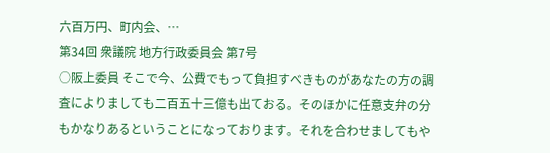六百万円、町内会、…
第34回 衆議院 地方行政委員会 第7号
○阪上委員 そこで今、公費でもって負担すべきものがあなたの方の調査によりましても二百五十三億も出ておる。そのほかに任意支弁の分もかなりあるということになっております。それを合わせましてもや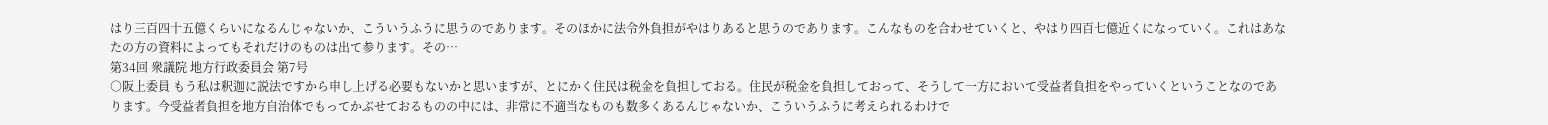はり三百四十五億くらいになるんじゃないか、こういうふうに思うのであります。そのほかに法令外負担がやはりあると思うのであります。こんなものを合わせていくと、やはり四百七億近くになっていく。これはあなたの方の資料によってもそれだけのものは出て参ります。その…
第34回 衆議院 地方行政委員会 第7号
○阪上委員 もう私は釈迦に説法ですから申し上げる必要もないかと思いますが、とにかく住民は税金を負担しておる。住民が税金を負担しておって、そうして一方において受益者負担をやっていくということなのであります。今受益者負担を地方自治体でもってかぶせておるものの中には、非常に不適当なものも数多くあるんじゃないか、こういうふうに考えられるわけで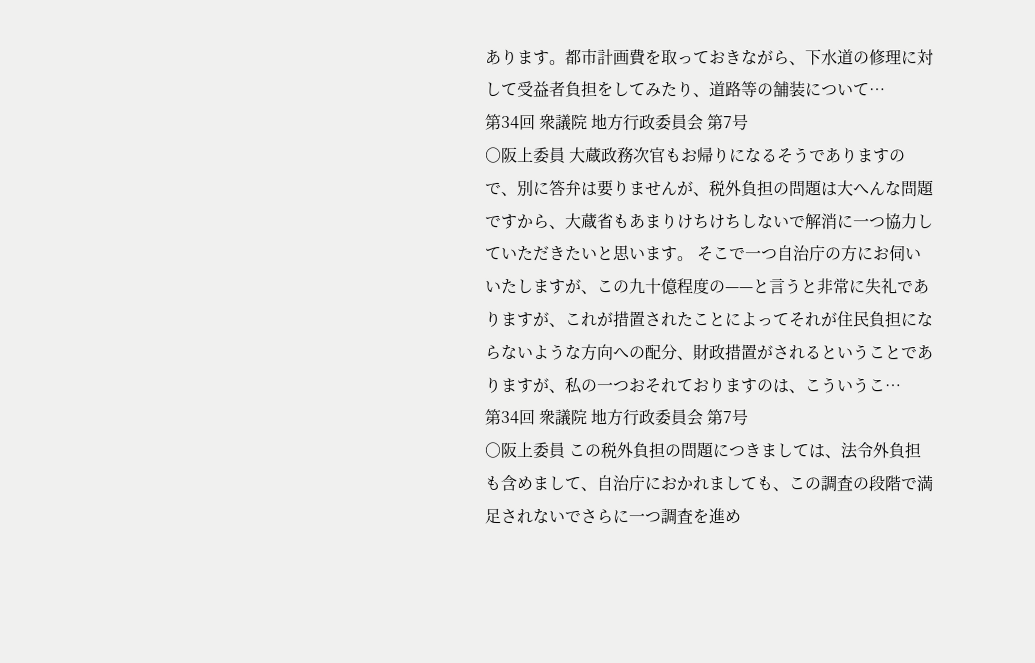あります。都市計画費を取っておきながら、下水道の修理に対して受益者負担をしてみたり、道路等の舗装について…
第34回 衆議院 地方行政委員会 第7号
○阪上委員 大蔵政務次官もお帰りになるそうでありますので、別に答弁は要りませんが、税外負担の問題は大へんな問題ですから、大蔵省もあまりけちけちしないで解消に一つ協力していただきたいと思います。 そこで一つ自治庁の方にお伺いいたしますが、この九十億程度の——と言うと非常に失礼でありますが、これが措置されたことによってそれが住民負担にならないような方向への配分、財政措置がされるということでありますが、私の一つおそれておりますのは、こういうこ…
第34回 衆議院 地方行政委員会 第7号
○阪上委員 この税外負担の問題につきましては、法令外負担も含めまして、自治庁におかれましても、この調査の段階で満足されないでさらに一つ調査を進め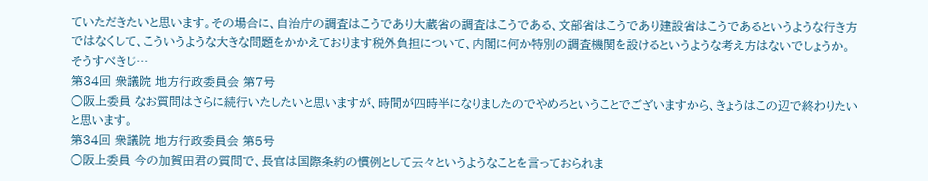ていただきたいと思います。その場合に、自治庁の調査はこうであり大蔵省の調査はこうである、文部省はこうであり建設省はこうであるというような行き方ではなくして、こういうような大きな問題をかかえております税外負担について、内閣に何か特別の調査機関を設けるというような考え方はないでしょうか。そうすべきじ…
第34回 衆議院 地方行政委員会 第7号
○阪上委員 なお質問はさらに続行いたしたいと思いますが、時間が四時半になりましたのでやめろということでございますから、きょうはこの辺で終わりたいと思います。
第34回 衆議院 地方行政委員会 第5号
○阪上委員 今の加賀田君の質問で、長官は国際条約の慣例として云々というようなことを言っておられま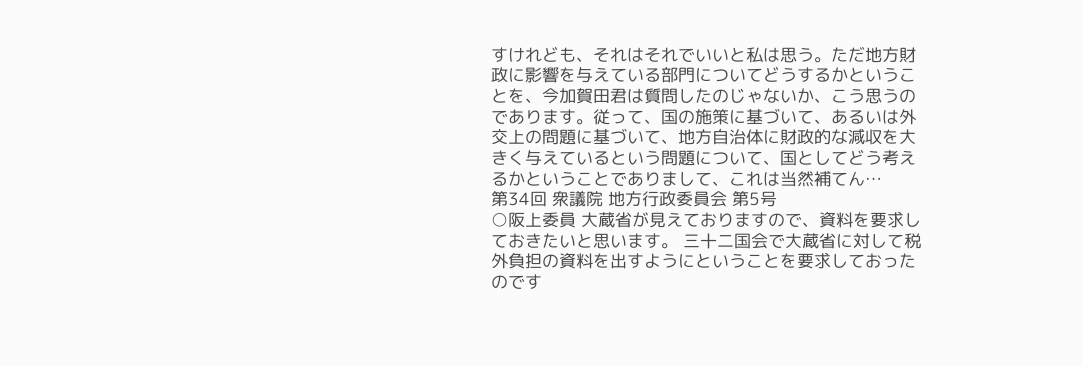すけれども、それはそれでいいと私は思う。ただ地方財政に影響を与えている部門についてどうするかということを、今加賀田君は質問したのじゃないか、こう思うのであります。従って、国の施策に基づいて、あるいは外交上の問題に基づいて、地方自治体に財政的な減収を大きく与えているという問題について、国としてどう考えるかということでありまして、これは当然補てん…
第34回 衆議院 地方行政委員会 第5号
○阪上委員 大蔵省が見えておりますので、資料を要求しておきたいと思います。 三十二国会で大蔵省に対して税外負担の資料を出すようにということを要求しておったのです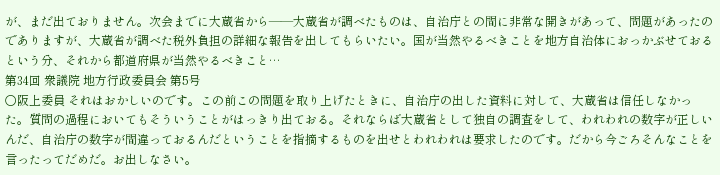が、まだ出ておりません。次会までに大蔵省から——大蔵省が調べたものは、自治庁との間に非常な開きがあって、問題があったのでありますが、大蔵省が調べた税外負担の詳細な報告を出してもらいたい。国が当然やるべきことを地方自治体におっかぶせておるという分、それから都道府県が当然やるべきこと…
第34回 衆議院 地方行政委員会 第5号
○阪上委員 それはおかしいのです。この前この問題を取り上げたときに、自治庁の出した資料に対して、大蔵省は信任しなかった。質問の過程においてもそういうことがはっきり出ておる。それならば大蔵省として独自の調査をして、われわれの数字が正しいんだ、自治庁の数字が間違っておるんだということを指摘するものを出せとわれわれは要求したのです。だから今ごろそんなことを言ったってだめだ。お出しなさい。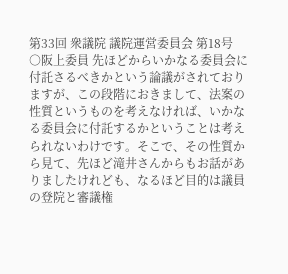第33回 衆議院 議院運営委員会 第18号
○阪上委員 先ほどからいかなる委員会に付託さるべきかという論議がされておりますが、この段階におきまして、法案の性質というものを考えなければ、いかなる委員会に付託するかということは考えられないわけです。そこで、その性質から見て、先ほど滝井さんからもお話がありましたけれども、なるほど目的は議員の登院と審議権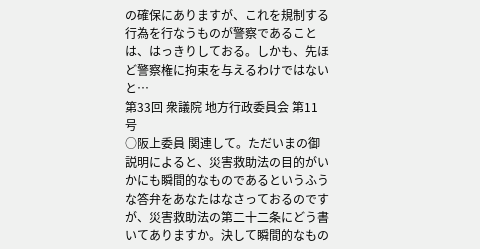の確保にありますが、これを規制する行為を行なうものが警察であることは、はっきりしておる。しかも、先ほど警察権に拘束を与えるわけではないと…
第33回 衆議院 地方行政委員会 第11号
○阪上委員 関連して。ただいまの御説明によると、災害救助法の目的がいかにも瞬間的なものであるというふうな答弁をあなたはなさっておるのですが、災害救助法の第二十二条にどう書いてありますか。決して瞬間的なもの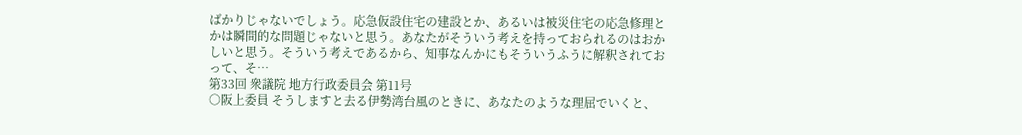ばかりじゃないでしょう。応急仮設住宅の建設とか、あるいは被災住宅の応急修理とかは瞬間的な問題じゃないと思う。あなたがそういう考えを持っておられるのはおかしいと思う。そういう考えであるから、知事なんかにもそういうふうに解釈されておって、そ…
第33回 衆議院 地方行政委員会 第11号
○阪上委員 そうしますと去る伊勢湾台風のときに、あなたのような理屈でいくと、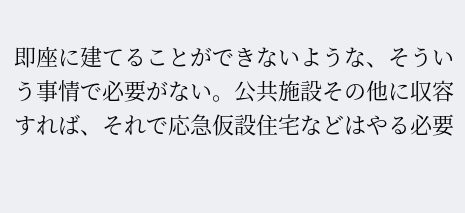即座に建てることができないような、そういう事情で必要がない。公共施設その他に収容すれば、それで応急仮設住宅などはやる必要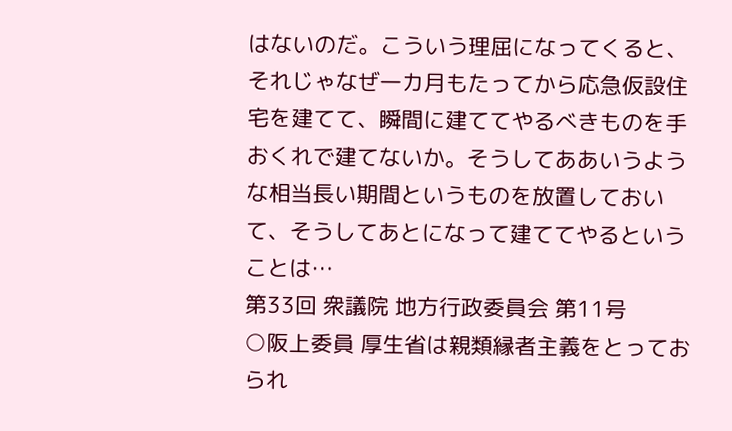はないのだ。こういう理屈になってくると、それじゃなぜ一カ月もたってから応急仮設住宅を建てて、瞬間に建ててやるべきものを手おくれで建てないか。そうしてああいうような相当長い期間というものを放置しておいて、そうしてあとになって建ててやるということは…
第33回 衆議院 地方行政委員会 第11号
○阪上委員 厚生省は親類縁者主義をとっておられ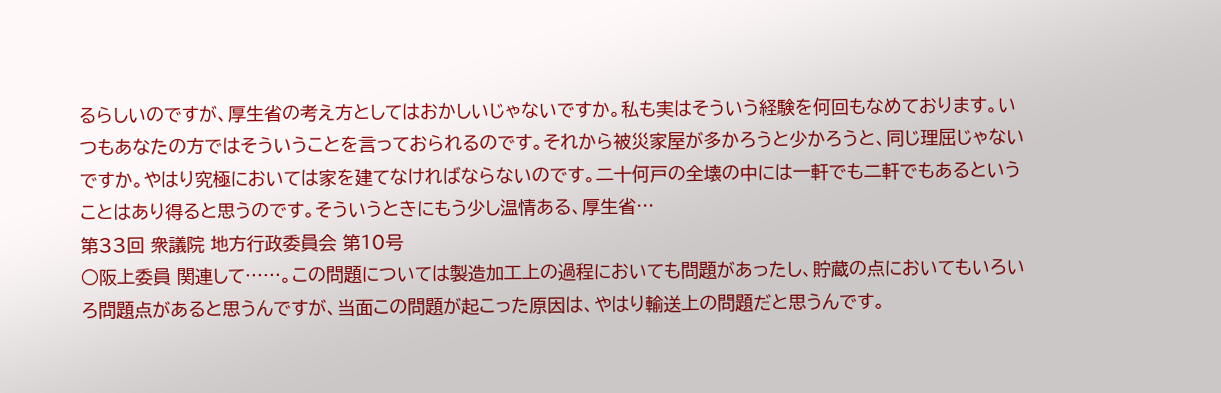るらしいのですが、厚生省の考え方としてはおかしいじゃないですか。私も実はそういう経験を何回もなめております。いつもあなたの方ではそういうことを言っておられるのです。それから被災家屋が多かろうと少かろうと、同じ理屈じゃないですか。やはり究極においては家を建てなければならないのです。二十何戸の全壊の中には一軒でも二軒でもあるということはあり得ると思うのです。そういうときにもう少し温情ある、厚生省…
第33回 衆議院 地方行政委員会 第10号
○阪上委員 関連して……。この問題については製造加工上の過程においても問題があったし、貯蔵の点においてもいろいろ問題点があると思うんですが、当面この問題が起こった原因は、やはり輸送上の問題だと思うんです。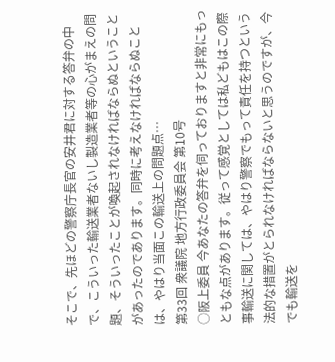そこで、先ほどの警察庁長官の安井君に対する答弁の中で、こういった輸送業者ないし製造業者等の心がまえの問題、そういったことが喚起されなければならぬということがあったのであります。同時に考えなければならぬことは、やはり当面この輸送上の問題点…
第33回 衆議院 地方行政委員会 第10号
○阪上委員 今あなたの答弁を伺っておりますと非常にもっともな点があります。従って感覚としては私どもはこの際事輸送に関しては、やはり警察でもって責任を持つという法的な措置がとられなければならないと思うのですが、今でも輸送を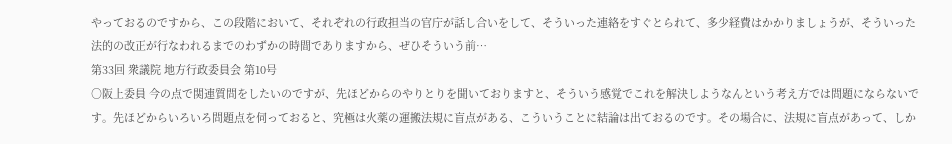やっておるのですから、この段階において、それぞれの行政担当の官庁が話し合いをして、そういった連絡をすぐとられて、多少経費はかかりましょうが、そういった法的の改正が行なわれるまでのわずかの時間でありますから、ぜひそういう前…
第33回 衆議院 地方行政委員会 第10号
○阪上委員 今の点で関連質問をしたいのですが、先ほどからのやりとりを聞いておりますと、そういう感覚でこれを解決しようなんという考え方では問題にならないです。先ほどからいろいろ問題点を伺っておると、究極は火薬の運搬法規に盲点がある、こういうことに結論は出ておるのです。その場合に、法規に盲点があって、しか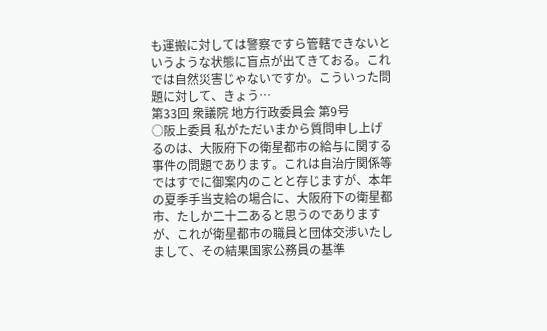も運搬に対しては警察ですら管轄できないというような状態に盲点が出てきておる。これでは自然災害じゃないですか。こういった問題に対して、きょう…
第33回 衆議院 地方行政委員会 第9号
○阪上委員 私がただいまから質問申し上げるのは、大阪府下の衛星都市の給与に関する事件の問題であります。これは自治庁関係等ではすでに御案内のことと存じますが、本年の夏季手当支給の場合に、大阪府下の衛星都市、たしか二十二あると思うのでありますが、これが衛星都市の職員と団体交渉いたしまして、その結果国家公務員の基準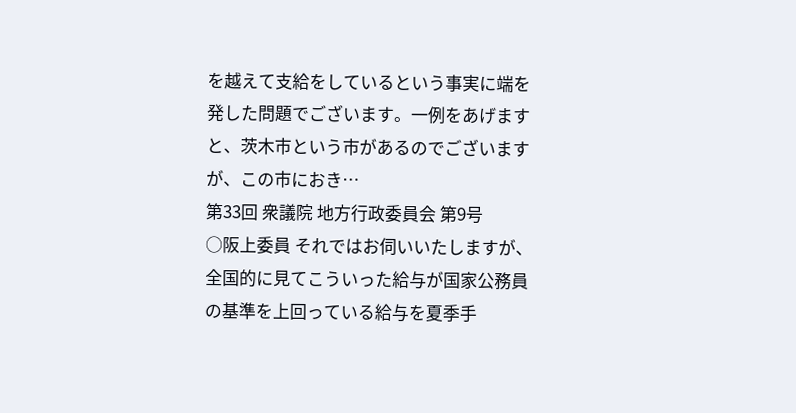を越えて支給をしているという事実に端を発した問題でございます。一例をあげますと、茨木市という市があるのでございますが、この市におき…
第33回 衆議院 地方行政委員会 第9号
○阪上委員 それではお伺いいたしますが、全国的に見てこういった給与が国家公務員の基準を上回っている給与を夏季手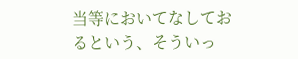当等においてなしておるという、そういっ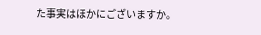た事実はほかにございますか。